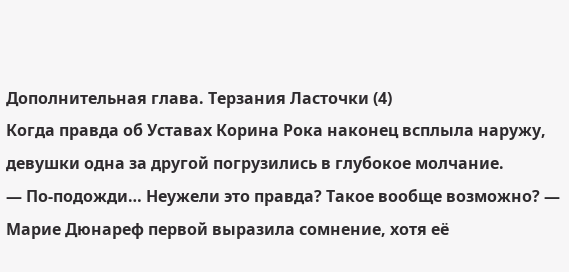Дополнительная глава. Терзания Ласточки (4)
Когда правда об Уставах Корина Рока наконец всплыла наружу, девушки одна за другой погрузились в глубокое молчание.
— По-подожди… Неужели это правда? Такое вообще возможно? — Марие Дюнареф первой выразила сомнение, хотя её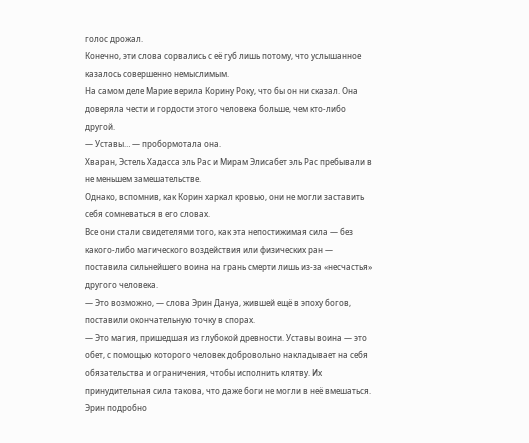голос дрожал.
Конечно, эти слова сорвались с её губ лишь потому, что услышанное казалось совершенно немыслимым.
На самом деле Марие верила Корину Року, что бы он ни сказал. Она доверяла чести и гордости этого человека больше, чем кто-либо другой.
— Уставы… — пробормотала она.
Хваран, Эстель Хадасса эль Рас и Мирам Элисабет эль Рас пребывали в не меньшем замешательстве.
Однако, вспомнив, как Корин харкал кровью, они не могли заставить себя сомневаться в его словах.
Все они стали свидетелями того, как эта непостижимая сила — без какого-либо магического воздействия или физических ран — поставила сильнейшего воина на грань смерти лишь из-за «несчастья» другого человека.
— Это возможно, — слова Эрин Дануа, жившей ещё в эпоху богов, поставили окончательную точку в спорах.
— Это магия, пришедшая из глубокой древности. Уставы воина — это обет, с помощью которого человек добровольно накладывает на себя обязательства и ограничения, чтобы исполнить клятву. Их принудительная сила такова, что даже боги не могли в неё вмешаться.
Эрин подробно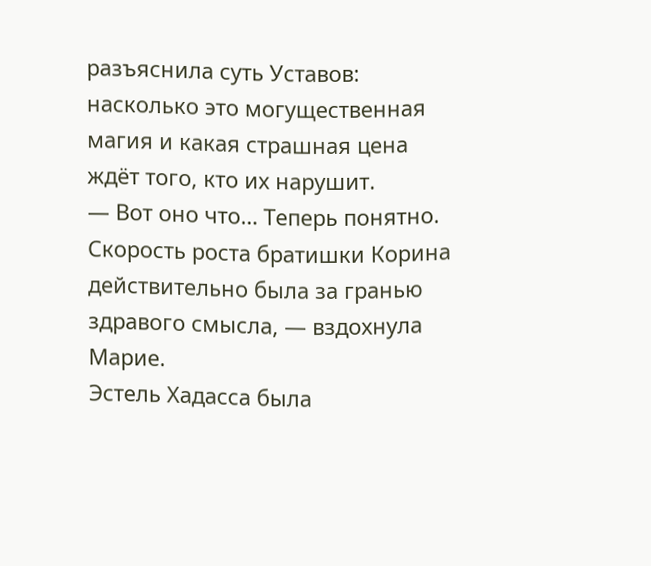разъяснила суть Уставов: насколько это могущественная магия и какая страшная цена ждёт того, кто их нарушит.
— Вот оно что… Теперь понятно. Скорость роста братишки Корина действительно была за гранью здравого смысла, — вздохнула Марие.
Эстель Хадасса была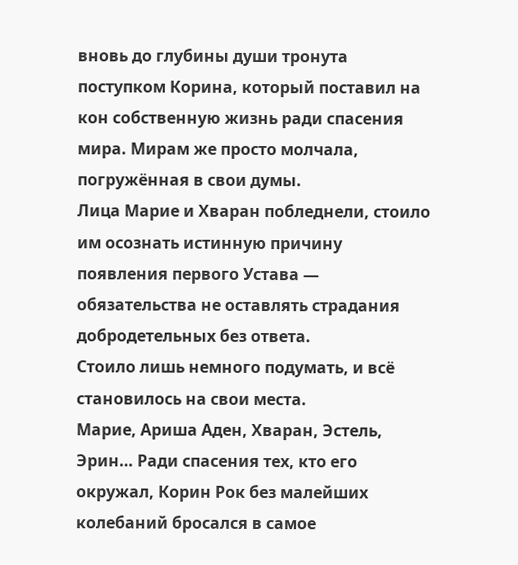вновь до глубины души тронута поступком Корина, который поставил на кон собственную жизнь ради спасения мира. Мирам же просто молчала, погружённая в свои думы.
Лица Марие и Хваран побледнели, стоило им осознать истинную причину появления первого Устава — обязательства не оставлять страдания добродетельных без ответа.
Стоило лишь немного подумать, и всё становилось на свои места.
Марие, Ариша Аден, Хваран, Эстель, Эрин… Ради спасения тех, кто его окружал, Корин Рок без малейших колебаний бросался в самое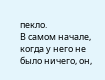пекло.
В самом начале, когда у него не было ничего, он,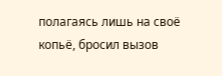полагаясь лишь на своё копьё, бросил вызов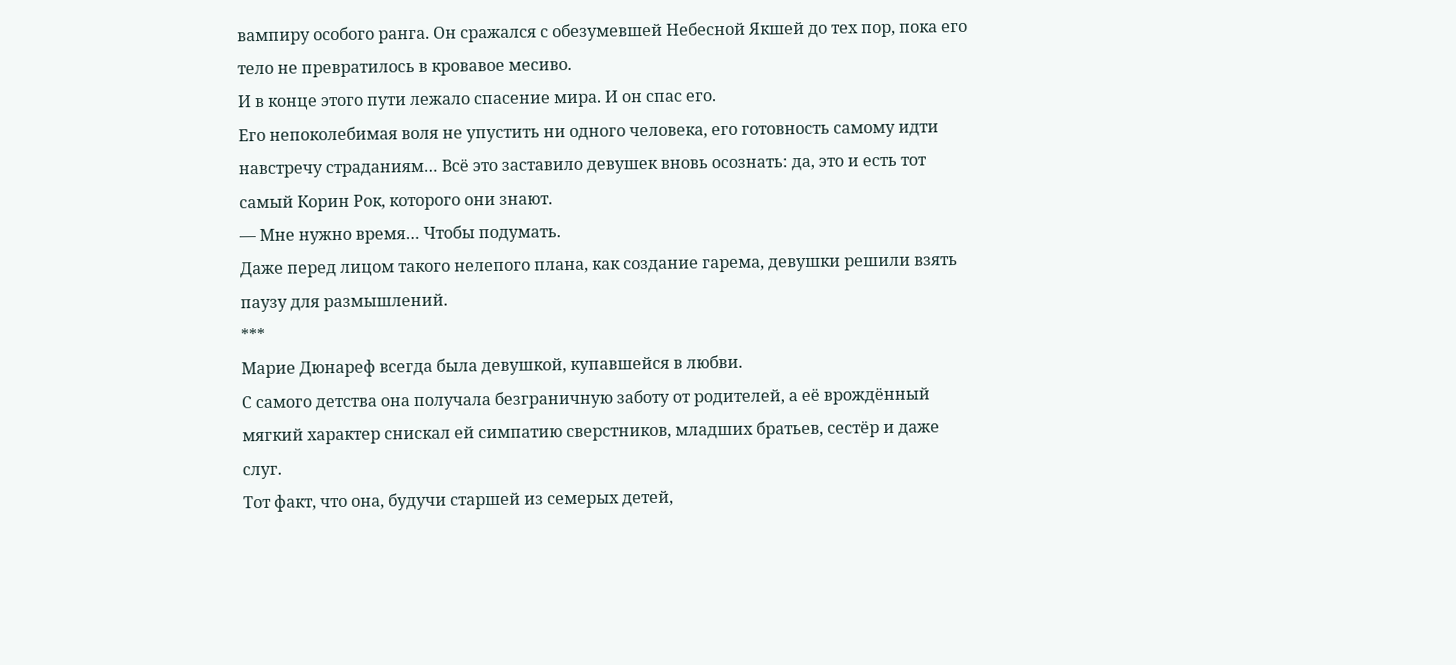вампиру особого ранга. Он сражался с обезумевшей Небесной Якшей до тех пор, пока его тело не превратилось в кровавое месиво.
И в конце этого пути лежало спасение мира. И он спас его.
Его непоколебимая воля не упустить ни одного человека, его готовность самому идти навстречу страданиям… Всё это заставило девушек вновь осознать: да, это и есть тот самый Корин Рок, которого они знают.
— Мне нужно время… Чтобы подумать.
Даже перед лицом такого нелепого плана, как создание гарема, девушки решили взять паузу для размышлений.
***
Марие Дюнареф всегда была девушкой, купавшейся в любви.
С самого детства она получала безграничную заботу от родителей, а её врождённый мягкий характер снискал ей симпатию сверстников, младших братьев, сестёр и даже слуг.
Тот факт, что она, будучи старшей из семерых детей,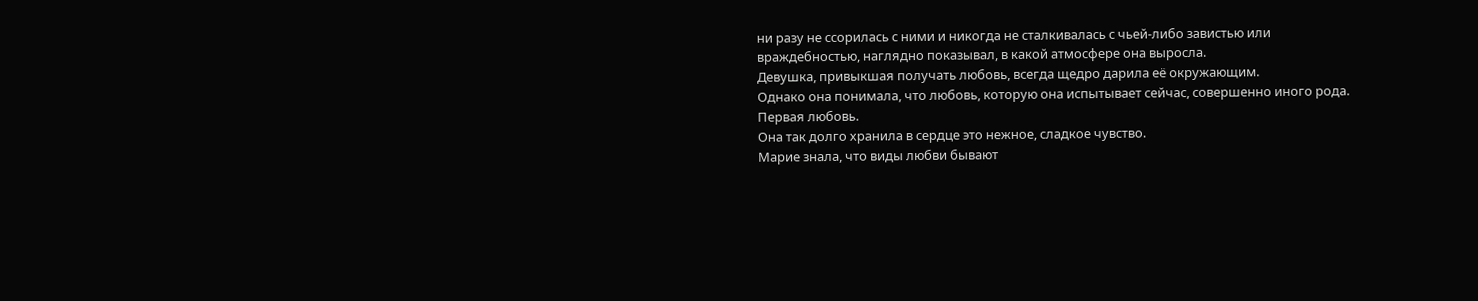ни разу не ссорилась с ними и никогда не сталкивалась с чьей-либо завистью или враждебностью, наглядно показывал, в какой атмосфере она выросла.
Девушка, привыкшая получать любовь, всегда щедро дарила её окружающим.
Однако она понимала, что любовь, которую она испытывает сейчас, совершенно иного рода.
Первая любовь.
Она так долго хранила в сердце это нежное, сладкое чувство.
Марие знала, что виды любви бывают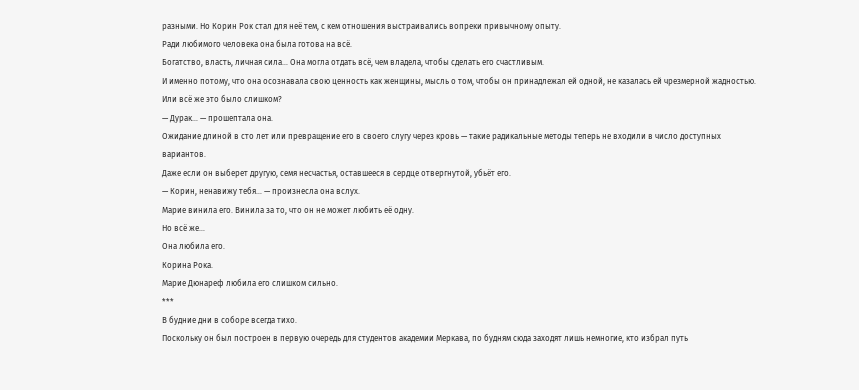разными. Но Корин Рок стал для неё тем, с кем отношения выстраивались вопреки привычному опыту.
Ради любимого человека она была готова на всё.
Богатство, власть, личная сила… Она могла отдать всё, чем владела, чтобы сделать его счастливым.
И именно потому, что она осознавала свою ценность как женщины, мысль о том, чтобы он принадлежал ей одной, не казалась ей чрезмерной жадностью. Или всё же это было слишком?
— Дурак… — прошептала она.
Ожидание длиной в сто лет или превращение его в своего слугу через кровь — такие радикальные методы теперь не входили в число доступных вариантов.
Даже если он выберет другую, семя несчастья, оставшееся в сердце отвергнутой, убьёт его.
— Корин, ненавижу тебя… — произнесла она вслух.
Марие винила его. Винила за то, что он не может любить её одну.
Но всё же…
Она любила его.
Корина Рока.
Марие Дюнареф любила его слишком сильно.
***
В будние дни в соборе всегда тихо.
Поскольку он был построен в первую очередь для студентов академии Меркава, по будням сюда заходят лишь немногие, кто избрал путь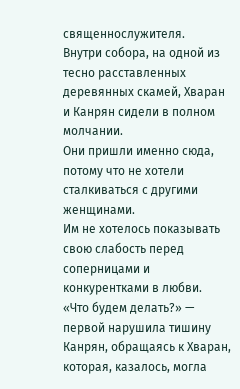священнослужителя.
Внутри собора, на одной из тесно расставленных деревянных скамей, Хваран и Канрян сидели в полном молчании.
Они пришли именно сюда, потому что не хотели сталкиваться с другими женщинами.
Им не хотелось показывать свою слабость перед соперницами и конкурентками в любви.
«Что будем делать?» — первой нарушила тишину Канрян, обращаясь к Хваран, которая, казалось, могла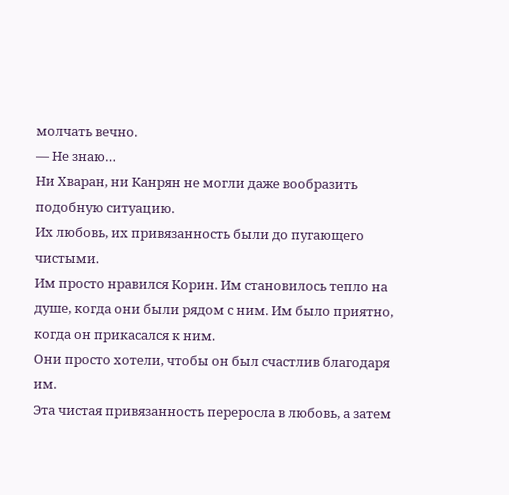молчать вечно.
— Не знаю…
Ни Хваран, ни Канрян не могли даже вообразить подобную ситуацию.
Их любовь, их привязанность были до пугающего чистыми.
Им просто нравился Корин. Им становилось тепло на душе, когда они были рядом с ним. Им было приятно, когда он прикасался к ним.
Они просто хотели, чтобы он был счастлив благодаря им.
Эта чистая привязанность переросла в любовь, а затем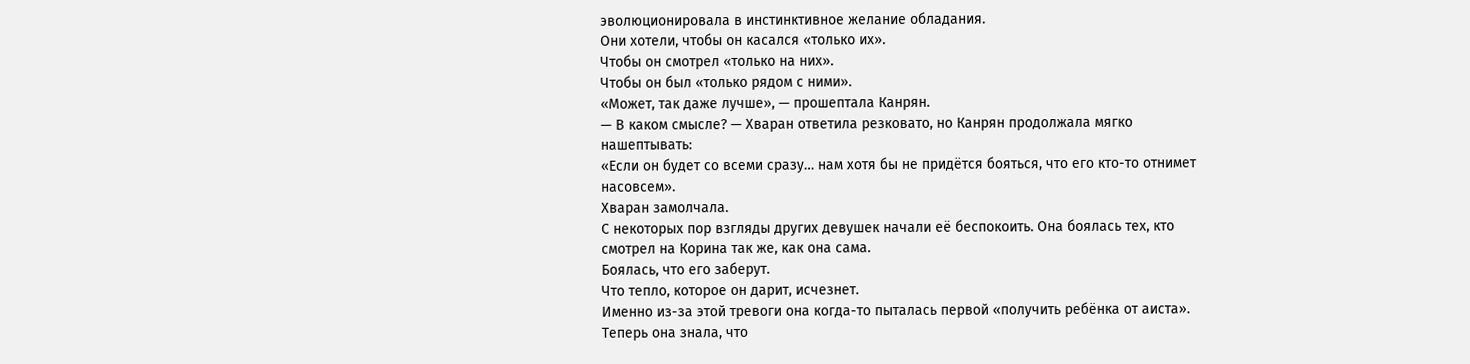эволюционировала в инстинктивное желание обладания.
Они хотели, чтобы он касался «только их».
Чтобы он смотрел «только на них».
Чтобы он был «только рядом с ними».
«Может, так даже лучше», — прошептала Канрян.
— В каком смысле? — Хваран ответила резковато, но Канрян продолжала мягко нашептывать:
«Если он будет со всеми сразу… нам хотя бы не придётся бояться, что его кто-то отнимет насовсем».
Хваран замолчала.
С некоторых пор взгляды других девушек начали её беспокоить. Она боялась тех, кто смотрел на Корина так же, как она сама.
Боялась, что его заберут.
Что тепло, которое он дарит, исчезнет.
Именно из-за этой тревоги она когда-то пыталась первой «получить ребёнка от аиста».
Теперь она знала, что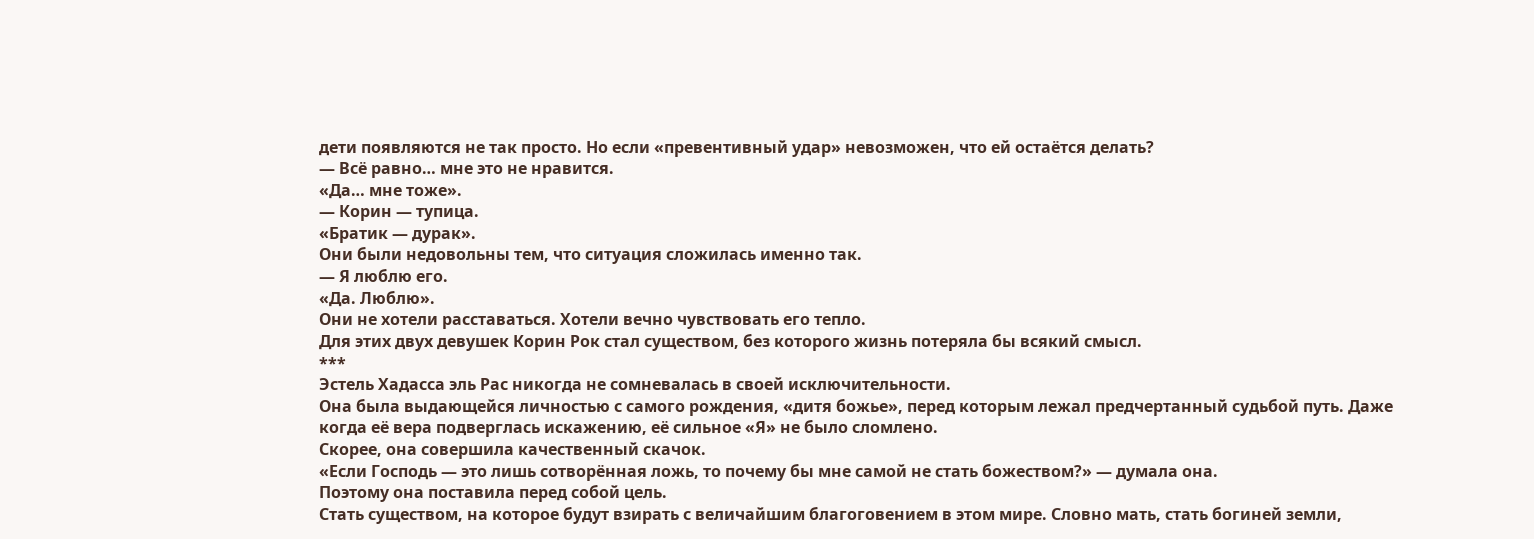дети появляются не так просто. Но если «превентивный удар» невозможен, что ей остаётся делать?
— Всё равно… мне это не нравится.
«Да… мне тоже».
— Корин — тупица.
«Братик — дурак».
Они были недовольны тем, что ситуация сложилась именно так.
— Я люблю его.
«Да. Люблю».
Они не хотели расставаться. Хотели вечно чувствовать его тепло.
Для этих двух девушек Корин Рок стал существом, без которого жизнь потеряла бы всякий смысл.
***
Эстель Хадасса эль Рас никогда не сомневалась в своей исключительности.
Она была выдающейся личностью с самого рождения, «дитя божье», перед которым лежал предчертанный судьбой путь. Даже когда её вера подверглась искажению, её сильное «Я» не было сломлено.
Скорее, она совершила качественный скачок.
«Если Господь — это лишь сотворённая ложь, то почему бы мне самой не стать божеством?» — думала она.
Поэтому она поставила перед собой цель.
Стать существом, на которое будут взирать с величайшим благоговением в этом мире. Словно мать, стать богиней земли,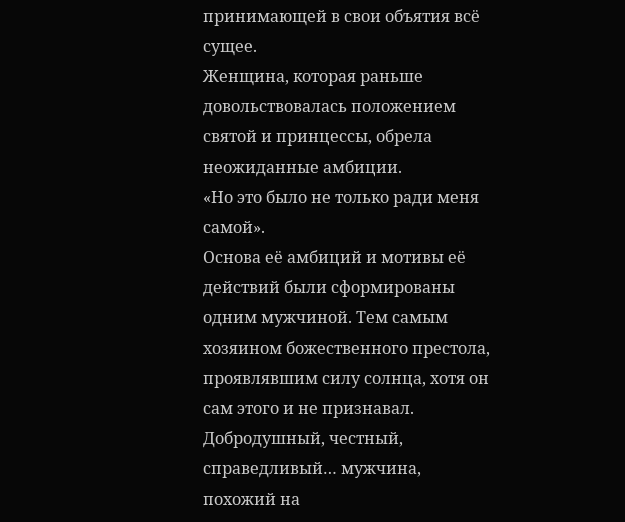принимающей в свои объятия всё сущее.
Женщина, которая раньше довольствовалась положением святой и принцессы, обрела неожиданные амбиции.
«Но это было не только ради меня самой».
Основа её амбиций и мотивы её действий были сформированы одним мужчиной. Тем самым хозяином божественного престола, проявлявшим силу солнца, хотя он сам этого и не признавал.
Добродушный, честный, справедливый… мужчина, похожий на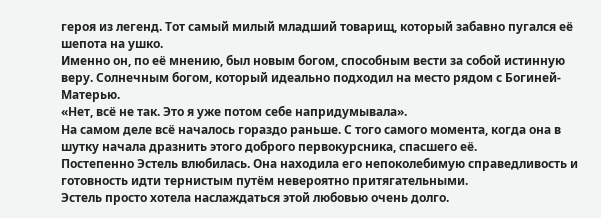героя из легенд. Тот самый милый младший товарищ, который забавно пугался её шепота на ушко.
Именно он, по её мнению, был новым богом, способным вести за собой истинную веру. Солнечным богом, который идеально подходил на место рядом с Богиней-Матерью.
«Нет, всё не так. Это я уже потом себе напридумывала».
На самом деле всё началось гораздо раньше. С того самого момента, когда она в шутку начала дразнить этого доброго первокурсника, спасшего её.
Постепенно Эстель влюбилась. Она находила его непоколебимую справедливость и готовность идти тернистым путём невероятно притягательными.
Эстель просто хотела наслаждаться этой любовью очень долго.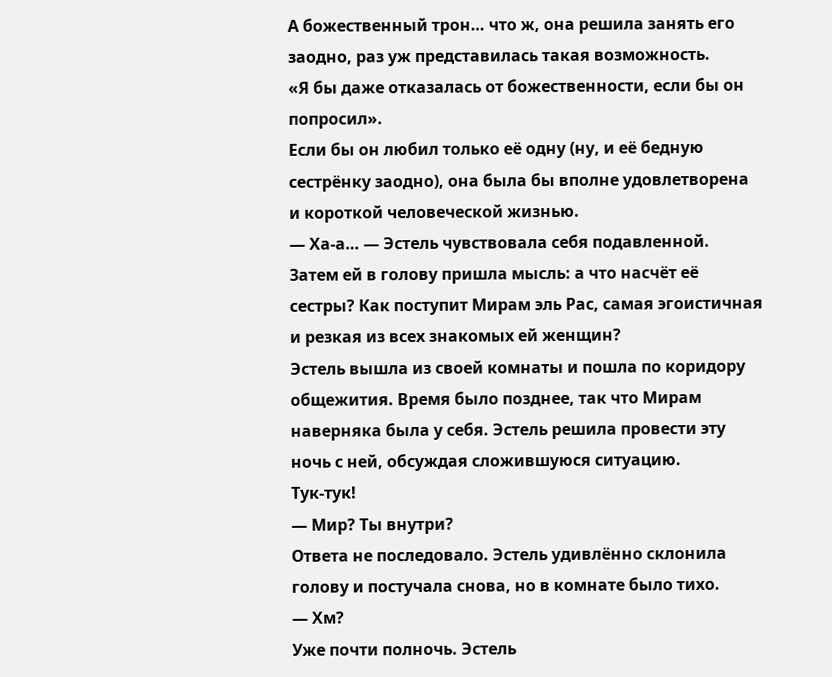А божественный трон… что ж, она решила занять его заодно, раз уж представилась такая возможность.
«Я бы даже отказалась от божественности, если бы он попросил».
Если бы он любил только её одну (ну, и её бедную сестрёнку заодно), она была бы вполне удовлетворена и короткой человеческой жизнью.
— Ха-а… — Эстель чувствовала себя подавленной.
Затем ей в голову пришла мысль: а что насчёт её сестры? Как поступит Мирам эль Рас, самая эгоистичная и резкая из всех знакомых ей женщин?
Эстель вышла из своей комнаты и пошла по коридору общежития. Время было позднее, так что Мирам наверняка была у себя. Эстель решила провести эту ночь с ней, обсуждая сложившуюся ситуацию.
Тук-тук!
— Мир? Ты внутри?
Ответа не последовало. Эстель удивлённо склонила голову и постучала снова, но в комнате было тихо.
— Хм?
Уже почти полночь. Эстель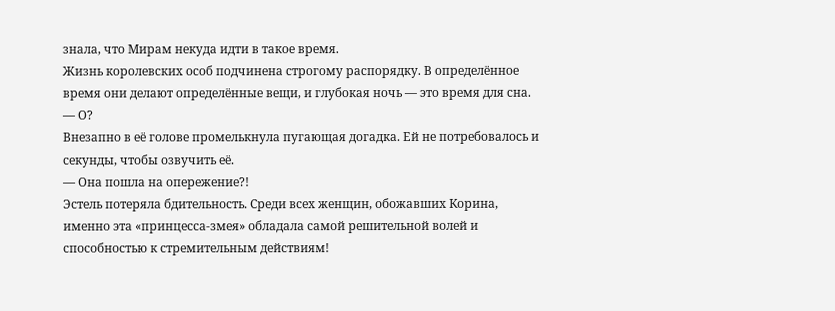знала, что Мирам некуда идти в такое время.
Жизнь королевских особ подчинена строгому распорядку. В определённое время они делают определённые вещи, и глубокая ночь — это время для сна.
— О?
Внезапно в её голове промелькнула пугающая догадка. Ей не потребовалось и секунды, чтобы озвучить её.
— Она пошла на опережение?!
Эстель потеряла бдительность. Среди всех женщин, обожавших Корина, именно эта «принцесса-змея» обладала самой решительной волей и способностью к стремительным действиям!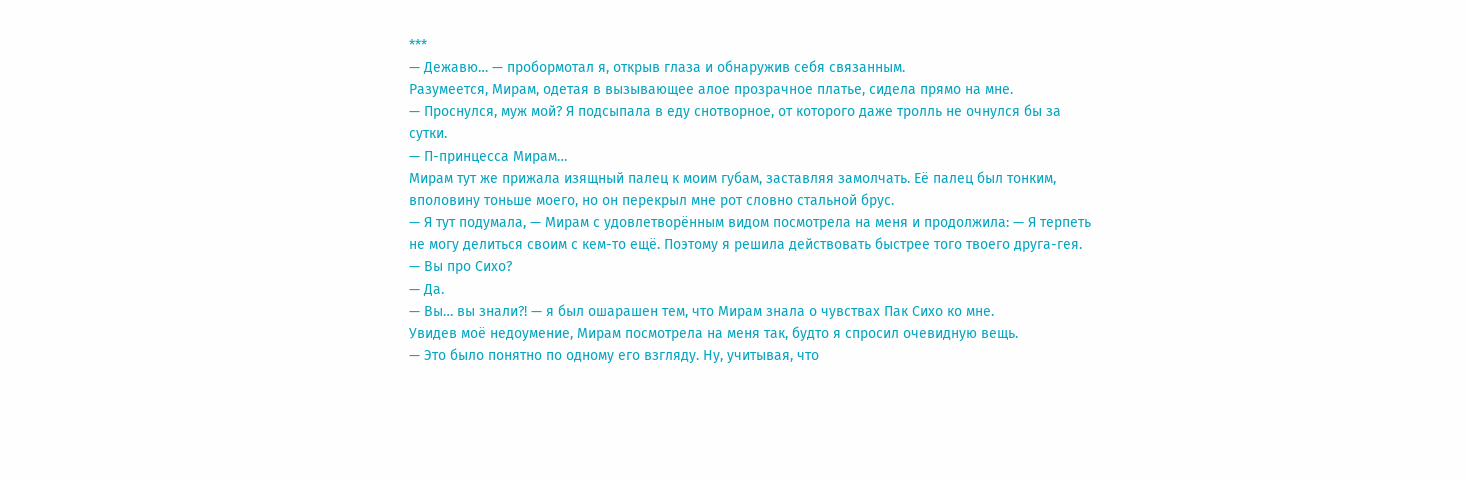***
— Дежавю… — пробормотал я, открыв глаза и обнаружив себя связанным.
Разумеется, Мирам, одетая в вызывающее алое прозрачное платье, сидела прямо на мне.
— Проснулся, муж мой? Я подсыпала в еду снотворное, от которого даже тролль не очнулся бы за сутки.
— П-принцесса Мирам…
Мирам тут же прижала изящный палец к моим губам, заставляя замолчать. Её палец был тонким, вполовину тоньше моего, но он перекрыл мне рот словно стальной брус.
— Я тут подумала, — Мирам с удовлетворённым видом посмотрела на меня и продолжила: — Я терпеть не могу делиться своим с кем-то ещё. Поэтому я решила действовать быстрее того твоего друга-гея.
— Вы про Сихо?
— Да.
— Вы… вы знали?! — я был ошарашен тем, что Мирам знала о чувствах Пак Сихо ко мне.
Увидев моё недоумение, Мирам посмотрела на меня так, будто я спросил очевидную вещь.
— Это было понятно по одному его взгляду. Ну, учитывая, что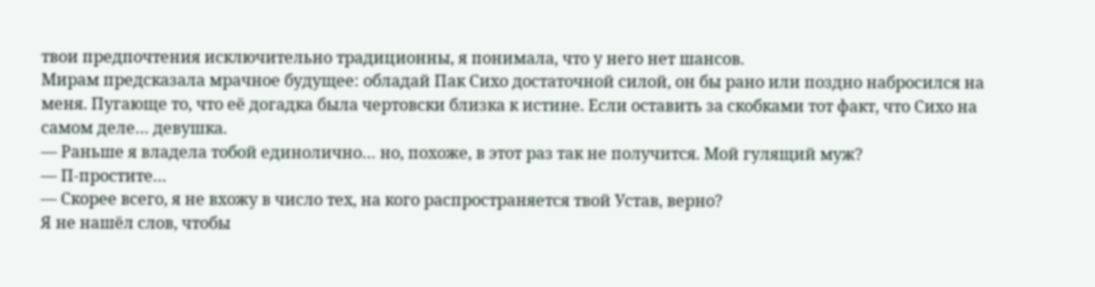твои предпочтения исключительно традиционны, я понимала, что у него нет шансов.
Мирам предсказала мрачное будущее: обладай Пак Сихо достаточной силой, он бы рано или поздно набросился на меня. Пугающе то, что её догадка была чертовски близка к истине. Если оставить за скобками тот факт, что Сихо на самом деле… девушка.
— Раньше я владела тобой единолично… но, похоже, в этот раз так не получится. Мой гулящий муж?
— П-простите…
— Скорее всего, я не вхожу в число тех, на кого распространяется твой Устав, верно?
Я не нашёл слов, чтобы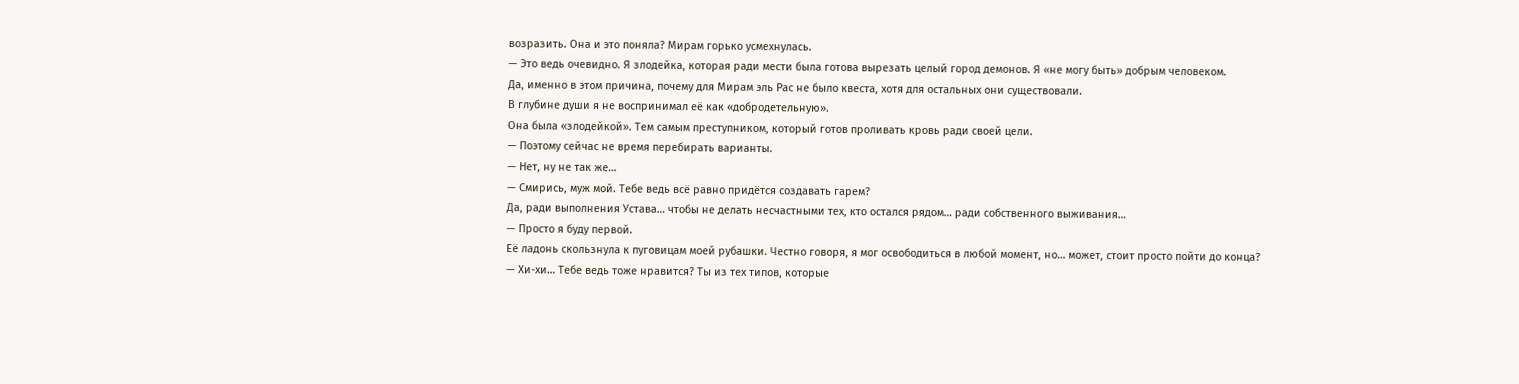возразить. Она и это поняла? Мирам горько усмехнулась.
— Это ведь очевидно. Я злодейка, которая ради мести была готова вырезать целый город демонов. Я «не могу быть» добрым человеком.
Да, именно в этом причина, почему для Мирам эль Рас не было квеста, хотя для остальных они существовали.
В глубине души я не воспринимал её как «добродетельную».
Она была «злодейкой». Тем самым преступником, который готов проливать кровь ради своей цели.
— Поэтому сейчас не время перебирать варианты.
— Нет, ну не так же…
— Смирись, муж мой. Тебе ведь всё равно придётся создавать гарем?
Да, ради выполнения Устава… чтобы не делать несчастными тех, кто остался рядом… ради собственного выживания…
— Просто я буду первой.
Её ладонь скользнула к пуговицам моей рубашки. Честно говоря, я мог освободиться в любой момент, но… может, стоит просто пойти до конца?
— Хи-хи… Тебе ведь тоже нравится? Ты из тех типов, которые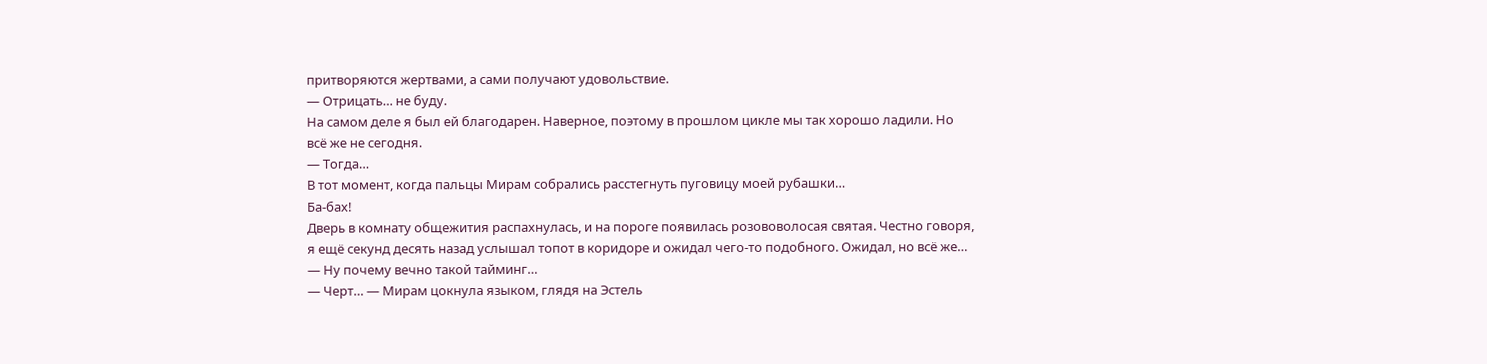притворяются жертвами, а сами получают удовольствие.
— Отрицать… не буду.
На самом деле я был ей благодарен. Наверное, поэтому в прошлом цикле мы так хорошо ладили. Но всё же не сегодня.
— Тогда…
В тот момент, когда пальцы Мирам собрались расстегнуть пуговицу моей рубашки…
Ба-бах!
Дверь в комнату общежития распахнулась, и на пороге появилась розововолосая святая. Честно говоря, я ещё секунд десять назад услышал топот в коридоре и ожидал чего-то подобного. Ожидал, но всё же…
— Ну почему вечно такой тайминг…
— Черт… — Мирам цокнула языком, глядя на Эстель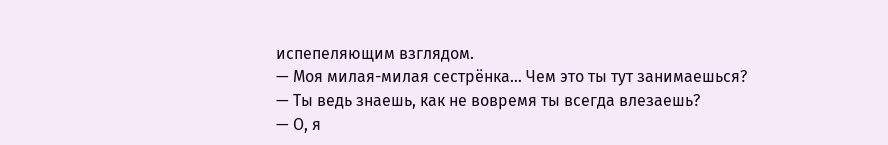испепеляющим взглядом.
— Моя милая-милая сестрёнка… Чем это ты тут занимаешься?
— Ты ведь знаешь, как не вовремя ты всегда влезаешь?
— О, я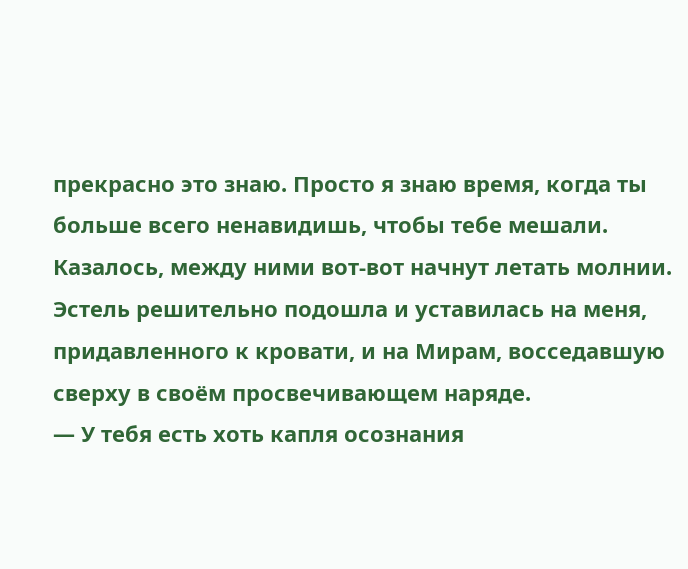прекрасно это знаю. Просто я знаю время, когда ты больше всего ненавидишь, чтобы тебе мешали.
Казалось, между ними вот-вот начнут летать молнии. Эстель решительно подошла и уставилась на меня, придавленного к кровати, и на Мирам, восседавшую сверху в своём просвечивающем наряде.
— У тебя есть хоть капля осознания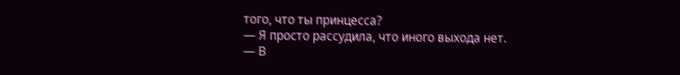того, что ты принцесса?
— Я просто рассудила, что иного выхода нет.
— В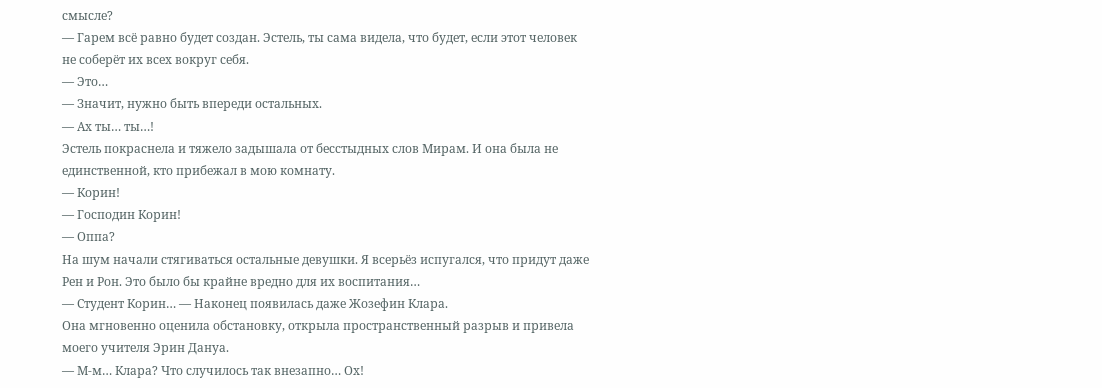смысле?
— Гарем всё равно будет создан. Эстель, ты сама видела, что будет, если этот человек не соберёт их всех вокруг себя.
— Это…
— Значит, нужно быть впереди остальных.
— Ах ты… ты…!
Эстель покраснела и тяжело задышала от бесстыдных слов Мирам. И она была не единственной, кто прибежал в мою комнату.
— Корин!
— Господин Корин!
— Оппа?
На шум начали стягиваться остальные девушки. Я всерьёз испугался, что придут даже Рен и Рон. Это было бы крайне вредно для их воспитания…
— Студент Корин… — Наконец появилась даже Жозефин Клара.
Она мгновенно оценила обстановку, открыла пространственный разрыв и привела моего учителя Эрин Дануа.
— М-м… Клара? Что случилось так внезапно… Ох!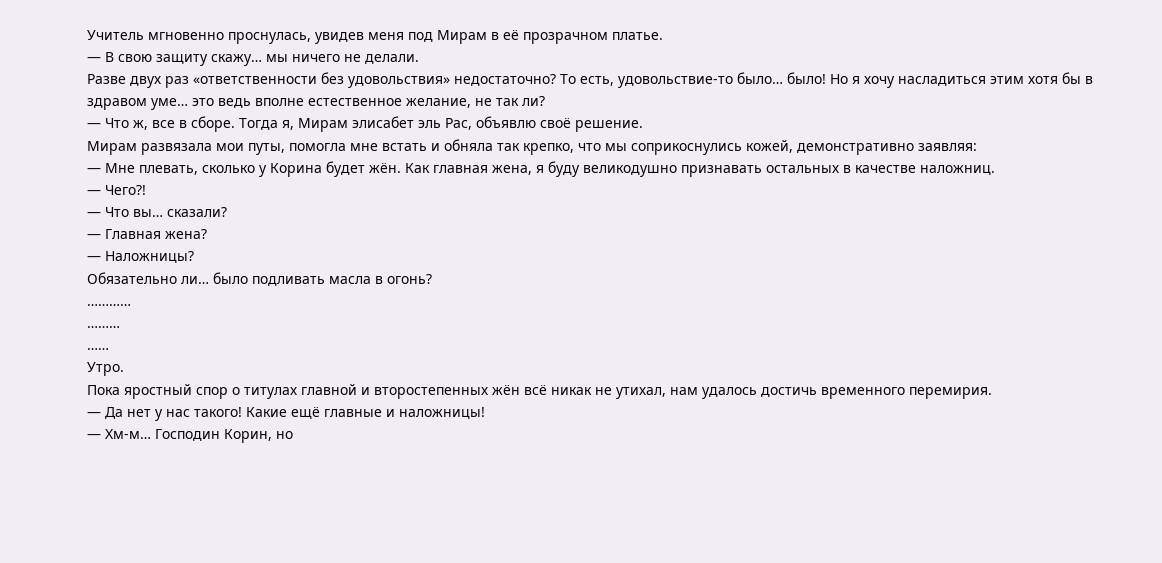Учитель мгновенно проснулась, увидев меня под Мирам в её прозрачном платье.
— В свою защиту скажу… мы ничего не делали.
Разве двух раз «ответственности без удовольствия» недостаточно? То есть, удовольствие-то было… было! Но я хочу насладиться этим хотя бы в здравом уме… это ведь вполне естественное желание, не так ли?
— Что ж, все в сборе. Тогда я, Мирам элисабет эль Рас, объявлю своё решение.
Мирам развязала мои путы, помогла мне встать и обняла так крепко, что мы соприкоснулись кожей, демонстративно заявляя:
— Мне плевать, сколько у Корина будет жён. Как главная жена, я буду великодушно признавать остальных в качестве наложниц.
— Чего?!
— Что вы… сказали?
— Главная жена?
— Наложницы?
Обязательно ли… было подливать масла в огонь?
…………
………
……
Утро.
Пока яростный спор о титулах главной и второстепенных жён всё никак не утихал, нам удалось достичь временного перемирия.
— Да нет у нас такого! Какие ещё главные и наложницы!
— Хм-м… Господин Корин, но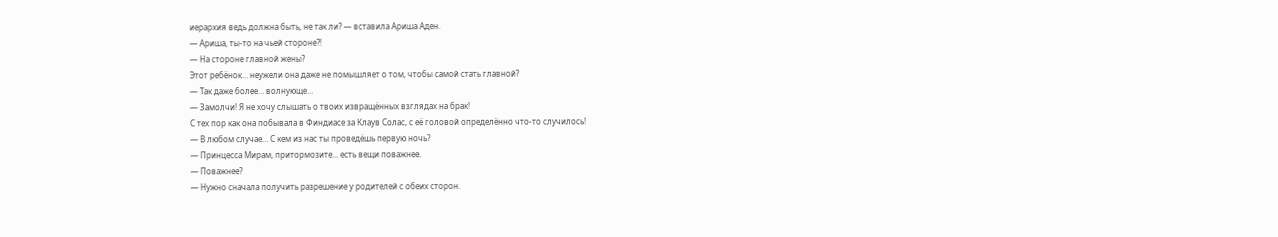иерархия ведь должна быть, не так ли? — вставила Ариша Аден.
— Ариша, ты-то на чьей стороне?!
— На стороне главной жены?
Этот ребёнок… неужели она даже не помышляет о том, чтобы самой стать главной?
— Так даже более… волнующе…
— Замолчи! Я не хочу слышать о твоих извращённых взглядах на брак!
С тех пор как она побывала в Финдиасе за Клаув Солас, с её головой определённо что-то случилось!
— В любом случае… С кем из нас ты проведёшь первую ночь?
— Принцесса Мирам, притормозите… есть вещи поважнее.
— Поважнее?
— Нужно сначала получить разрешение у родителей с обеих сторон.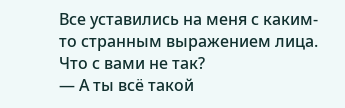Все уставились на меня с каким-то странным выражением лица. Что с вами не так?
— А ты всё такой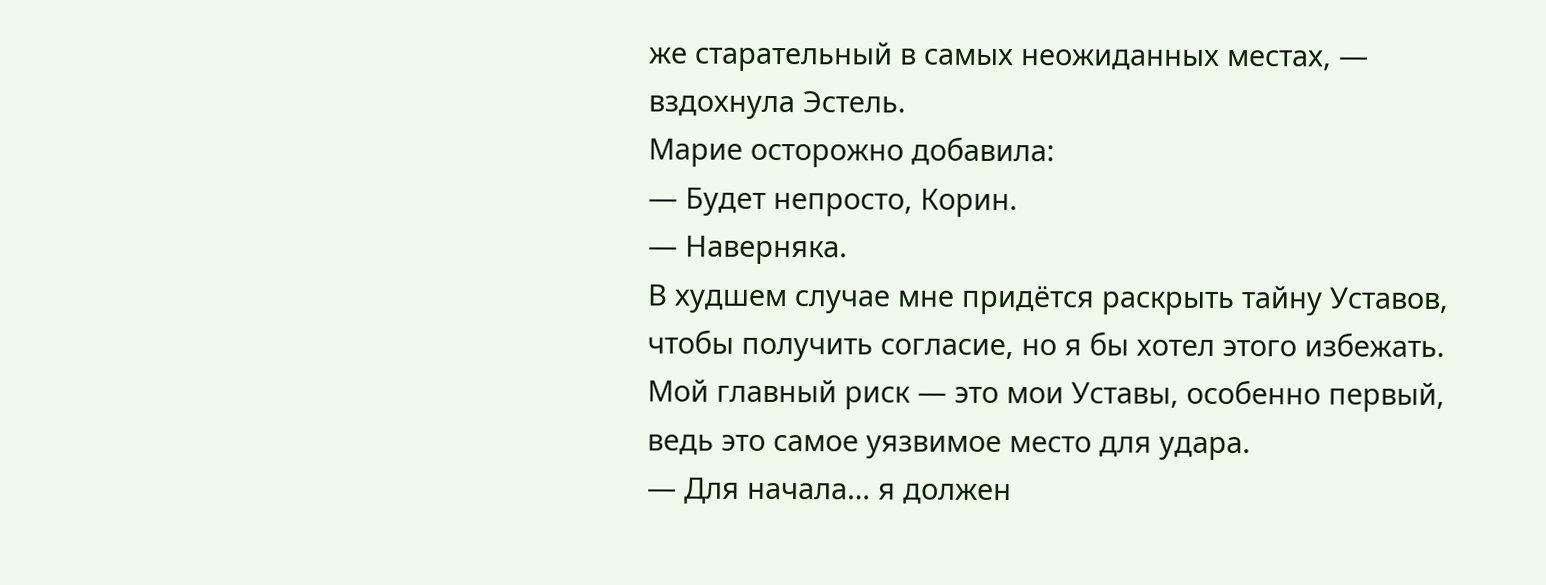же старательный в самых неожиданных местах, — вздохнула Эстель.
Марие осторожно добавила:
— Будет непросто, Корин.
— Наверняка.
В худшем случае мне придётся раскрыть тайну Уставов, чтобы получить согласие, но я бы хотел этого избежать. Мой главный риск — это мои Уставы, особенно первый, ведь это самое уязвимое место для удара.
— Для начала… я должен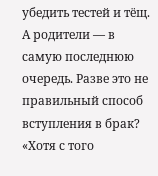убедить тестей и тёщ.
А родители — в самую последнюю очередь. Разве это не правильный способ вступления в брак?
«Хотя с того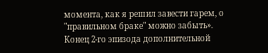момента, как я решил завести гарем, о "правильном браке" можно забыть».
Конец 2-го эпизода дополнительной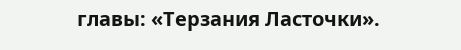главы: «Терзания Ласточки».